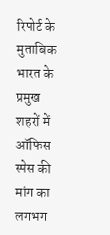रिपोर्ट के मुताबिक भारत के प्रमुख शहरों में ऑफिस स्पेस की मांग का लगभग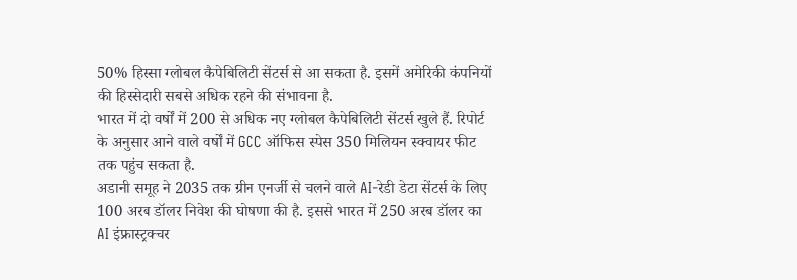50% हिस्सा ग्लोबल कैपेबिलिटी सेंटर्स से आ सकता है. इसमें अमेरिकी कंपनियों की हिस्सेदारी सबसे अधिक रहने की संभावना है.
भारत में दो वर्षों में 200 से अधिक नए ग्लोबल कैपेबिलिटी सेंटर्स खुले हैं. रिपोर्ट के अनुसार आने वाले वर्षों में GCC ऑफिस स्पेस 350 मिलियन स्क्वायर फीट तक पहुंच सकता है.
अडानी समूह ने 2035 तक ग्रीन एनर्जी से चलने वाले AI-रेडी डेटा सेंटर्स के लिए 100 अरब डॉलर निवेश की घोषणा की है. इससे भारत में 250 अरब डॉलर का AI इंफ्रास्ट्रक्चर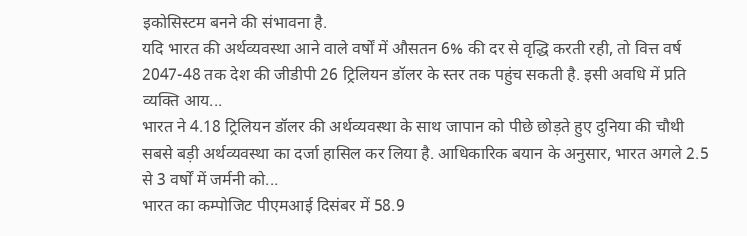इकोसिस्टम बनने की संभावना है.
यदि भारत की अर्थव्यवस्था आने वाले वर्षों में औसतन 6% की दर से वृद्धि करती रही, तो वित्त वर्ष 2047-48 तक देश की जीडीपी 26 ट्रिलियन डॉलर के स्तर तक पहुंच सकती है. इसी अवधि में प्रति व्यक्ति आय...
भारत ने 4.18 ट्रिलियन डॉलर की अर्थव्यवस्था के साथ जापान को पीछे छोड़ते हुए दुनिया की चौथी सबसे बड़ी अर्थव्यवस्था का दर्जा हासिल कर लिया है. आधिकारिक बयान के अनुसार, भारत अगले 2.5 से 3 वर्षों में जर्मनी को...
भारत का कम्पोजिट पीएमआई दिसंबर में 58.9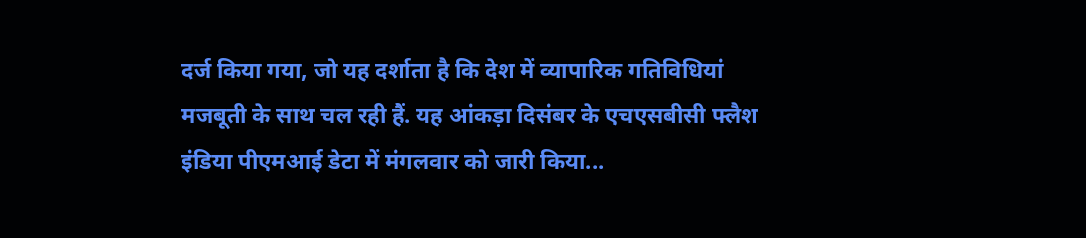दर्ज किया गया, जो यह दर्शाता है कि देश में व्यापारिक गतिविधियां मजबूती के साथ चल रही हैं. यह आंकड़ा दिसंबर के एचएसबीसी फ्लैश इंडिया पीएमआई डेटा में मंगलवार को जारी किया...